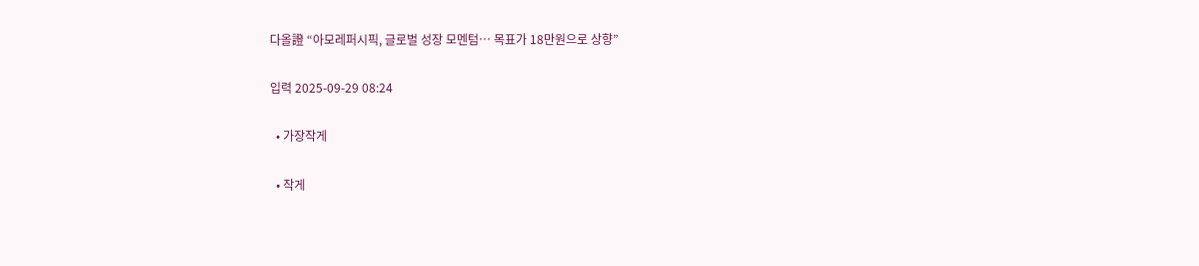다올證 “아모레퍼시픽, 글로벌 성장 모멘텀⋯ 목표가 18만원으로 상향”

입력 2025-09-29 08:24

  • 가장작게

  • 작게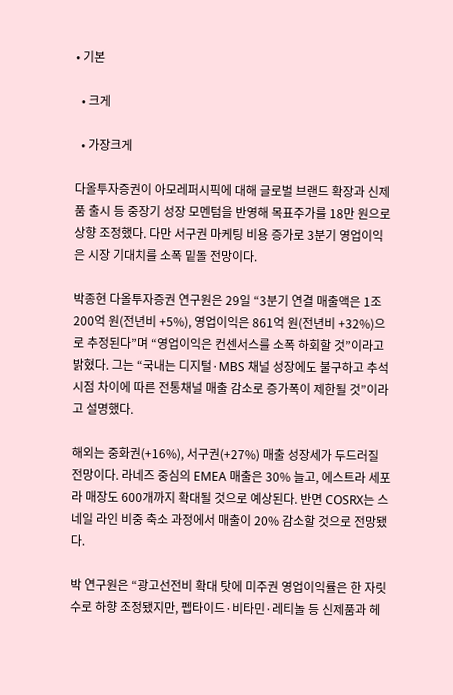• 기본

  • 크게

  • 가장크게

다올투자증권이 아모레퍼시픽에 대해 글로벌 브랜드 확장과 신제품 출시 등 중장기 성장 모멘텀을 반영해 목표주가를 18만 원으로 상향 조정했다. 다만 서구권 마케팅 비용 증가로 3분기 영업이익은 시장 기대치를 소폭 밑돌 전망이다.

박종현 다올투자증권 연구원은 29일 “3분기 연결 매출액은 1조200억 원(전년비 +5%), 영업이익은 861억 원(전년비 +32%)으로 추정된다”며 “영업이익은 컨센서스를 소폭 하회할 것”이라고 밝혔다. 그는 “국내는 디지털·MBS 채널 성장에도 불구하고 추석 시점 차이에 따른 전통채널 매출 감소로 증가폭이 제한될 것”이라고 설명했다.

해외는 중화권(+16%), 서구권(+27%) 매출 성장세가 두드러질 전망이다. 라네즈 중심의 EMEA 매출은 30% 늘고, 에스트라 세포라 매장도 600개까지 확대될 것으로 예상된다. 반면 COSRX는 스네일 라인 비중 축소 과정에서 매출이 20% 감소할 것으로 전망됐다.

박 연구원은 “광고선전비 확대 탓에 미주권 영업이익률은 한 자릿수로 하향 조정됐지만, 펩타이드·비타민·레티놀 등 신제품과 헤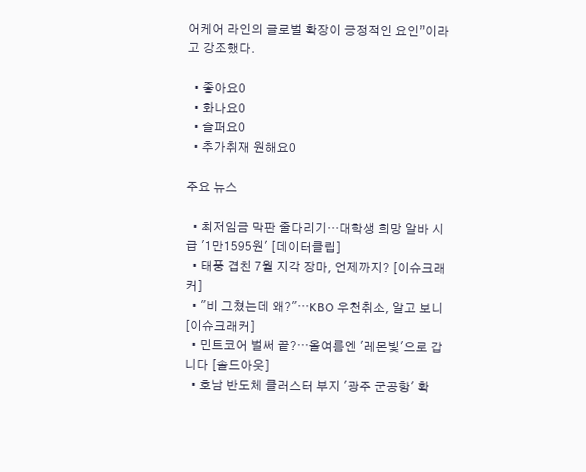어케어 라인의 글로벌 확장이 긍정적인 요인”이라고 강조했다.

  • 좋아요0
  • 화나요0
  • 슬퍼요0
  • 추가취재 원해요0

주요 뉴스

  • 최저임금 막판 줄다리기…대학생 희망 알바 시급 '1만1595원' [데이터클립]
  • 태풍 겹친 7월 지각 장마, 언제까지? [이슈크래커]
  • "비 그쳤는데 왜?"⋯KBO 우천취소, 알고 보니 [이슈크래커]
  • 민트코어 벌써 끝?⋯올여름엔 '레몬빛'으로 갑니다 [솔드아웃]
  • 호남 반도체 클러스터 부지 '광주 군공항' 확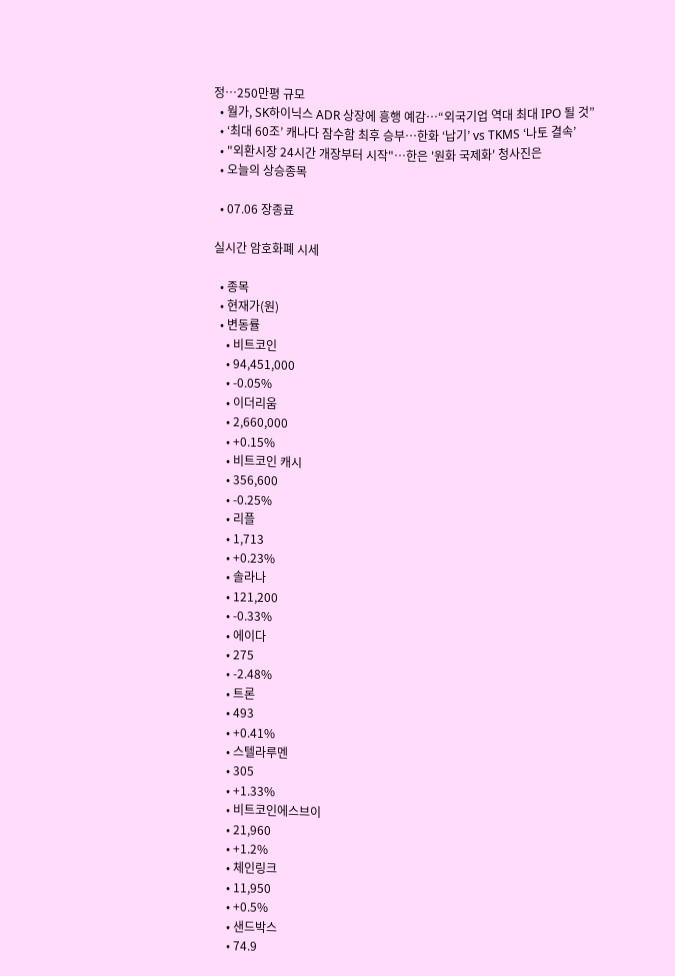정…250만평 규모
  • 월가, SK하이닉스 ADR 상장에 흥행 예감…“외국기업 역대 최대 IPO 될 것”
  • ‘최대 60조’ 캐나다 잠수함 최후 승부…한화 ‘납기’ vs TKMS ‘나토 결속’
  • "외환시장 24시간 개장부터 시작"⋯한은 '원화 국제화' 청사진은
  • 오늘의 상승종목

  • 07.06 장종료

실시간 암호화폐 시세

  • 종목
  • 현재가(원)
  • 변동률
    • 비트코인
    • 94,451,000
    • -0.05%
    • 이더리움
    • 2,660,000
    • +0.15%
    • 비트코인 캐시
    • 356,600
    • -0.25%
    • 리플
    • 1,713
    • +0.23%
    • 솔라나
    • 121,200
    • -0.33%
    • 에이다
    • 275
    • -2.48%
    • 트론
    • 493
    • +0.41%
    • 스텔라루멘
    • 305
    • +1.33%
    • 비트코인에스브이
    • 21,960
    • +1.2%
    • 체인링크
    • 11,950
    • +0.5%
    • 샌드박스
    • 74.9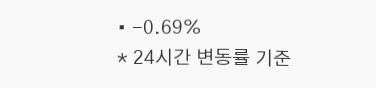• -0.69%
* 24시간 변동률 기준